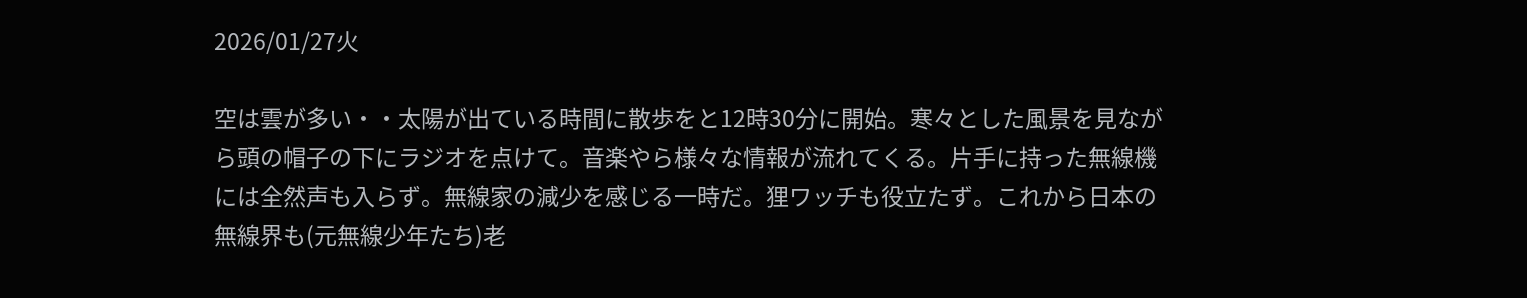2026/01/27火

空は雲が多い・・太陽が出ている時間に散歩をと12時30分に開始。寒々とした風景を見ながら頭の帽子の下にラジオを点けて。音楽やら様々な情報が流れてくる。片手に持った無線機には全然声も入らず。無線家の減少を感じる一時だ。狸ワッチも役立たず。これから日本の無線界も(元無線少年たち)老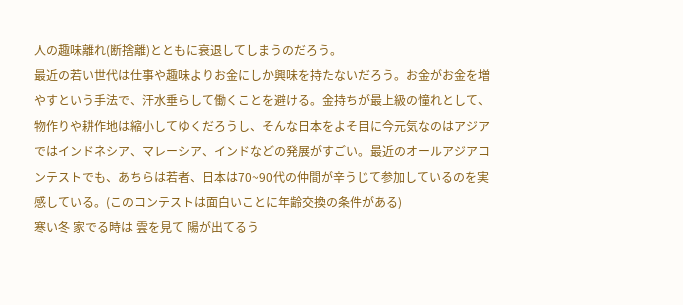人の趣味離れ(断捨離)とともに衰退してしまうのだろう。
最近の若い世代は仕事や趣味よりお金にしか興味を持たないだろう。お金がお金を増やすという手法で、汗水垂らして働くことを避ける。金持ちが最上級の憧れとして、物作りや耕作地は縮小してゆくだろうし、そんな日本をよそ目に今元気なのはアジアではインドネシア、マレーシア、インドなどの発展がすごい。最近のオールアジアコンテストでも、あちらは若者、日本は70~90代の仲間が辛うじて参加しているのを実感している。(このコンテストは面白いことに年齢交換の条件がある)
寒い冬 家でる時は 雲を見て 陽が出てるう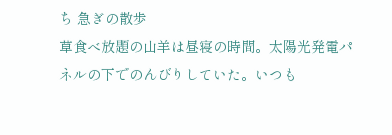ち 急ぎの散歩
草食べ放題の山羊は昼寝の時間。太陽光発電パネルの下でのんびりしていた。いつも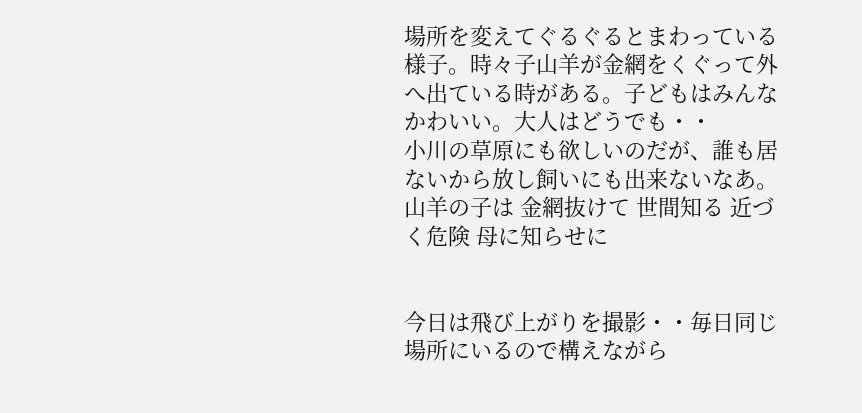場所を変えてぐるぐるとまわっている様子。時々子山羊が金網をくぐって外へ出ている時がある。子どもはみんなかわいい。大人はどうでも・・
小川の草原にも欲しいのだが、誰も居ないから放し飼いにも出来ないなあ。
山羊の子は 金網抜けて 世間知る 近づく危険 母に知らせに


今日は飛び上がりを撮影・・毎日同じ場所にいるので構えながら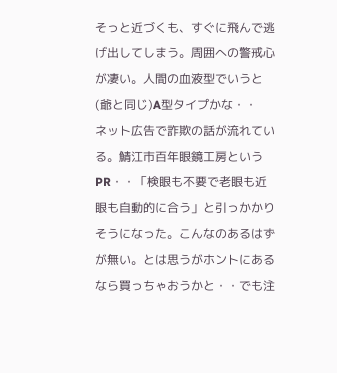そっと近づくも、すぐに飛んで逃げ出してしまう。周囲への警戒心が凄い。人間の血液型でいうと(爺と同じ)A型タイプかな・・
ネット広告で詐欺の話が流れている。鯖江市百年眼鏡工房というPR・・「検眼も不要で老眼も近眼も自動的に合う」と引っかかりそうになった。こんなのあるはずが無い。とは思うがホントにあるなら買っちゃおうかと・・でも注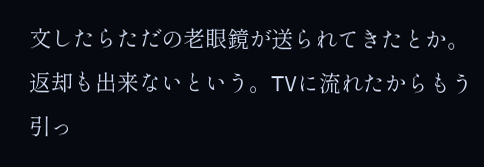文したらただの老眼鏡が送られてきたとか。返却も出来ないという。TVに流れたからもう引っ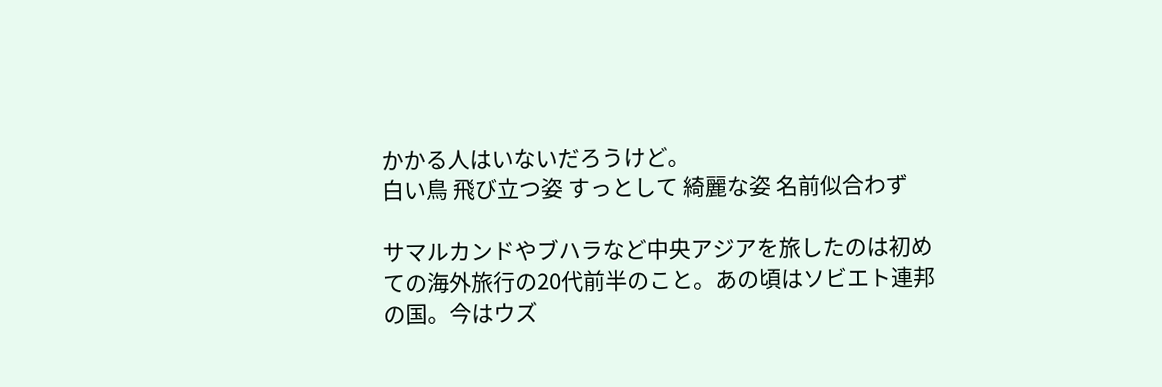かかる人はいないだろうけど。
白い鳥 飛び立つ姿 すっとして 綺麗な姿 名前似合わず

サマルカンドやブハラなど中央アジアを旅したのは初めての海外旅行の20代前半のこと。あの頃はソビエト連邦の国。今はウズ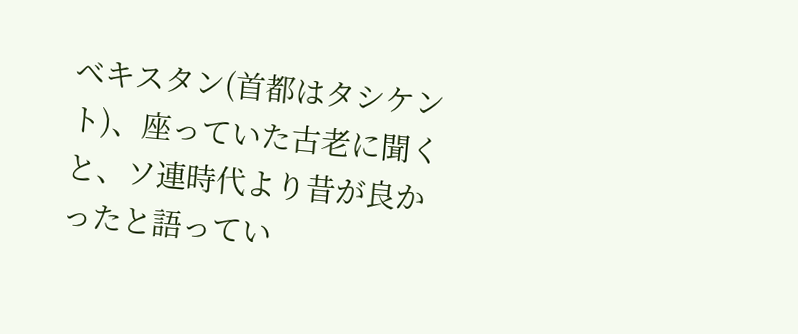ベキスタン(首都はタシケント)、座っていた古老に聞くと、ソ連時代より昔が良かったと語ってい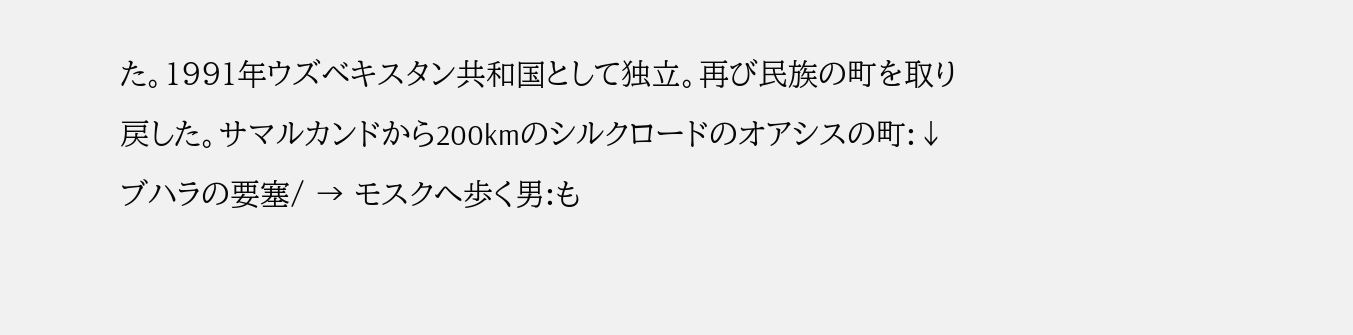た。1991年ウズベキスタン共和国として独立。再び民族の町を取り戻した。サマルカンドから200kmのシルクロードのオアシスの町:↓ブハラの要塞/ → モスクへ歩く男:も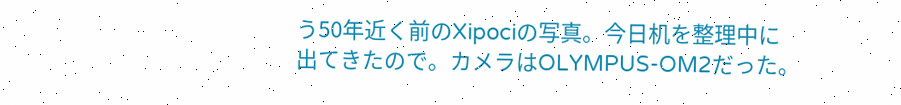う50年近く前のXipociの写真。今日机を整理中に出てきたので。カメラはOLYMPUS-OM2だった。